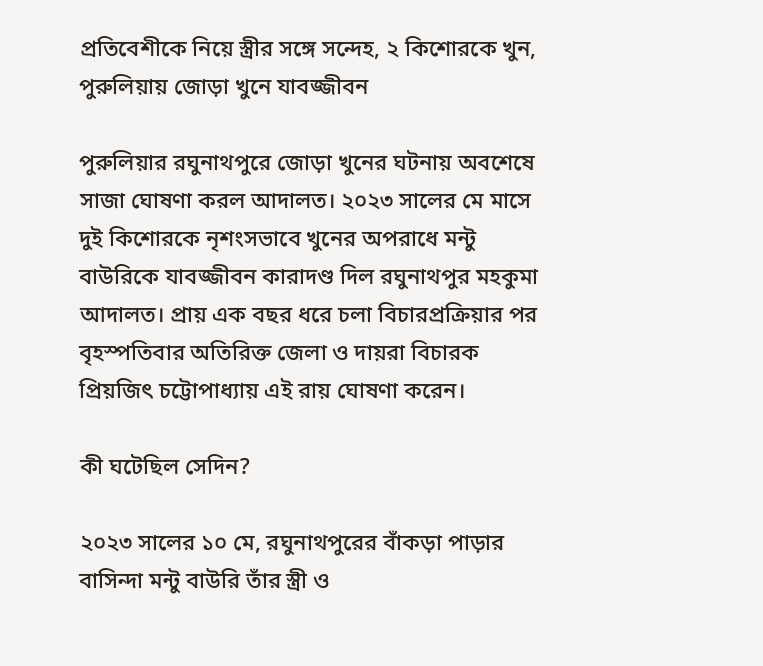প্রতিবেশীকে নিয়ে স্ত্রীর সঙ্গে সন্দেহ, ২ কিশোরকে খুন, পুরুলিয়ায় জোড়া খুনে যাবজ্জীবন

পুরুলিয়ার রঘুনাথপুরে জোড়া খুনের ঘটনায় অবশেষে সাজা ঘোষণা করল আদালত। ২০২৩ সালের মে মাসে দুই কিশোরকে নৃশংসভাবে খুনের অপরাধে মন্টু বাউরিকে যাবজ্জীবন কারাদণ্ড দিল রঘুনাথপুর মহকুমা আদালত। প্রায় এক বছর ধরে চলা বিচারপ্রক্রিয়ার পর বৃহস্পতিবার অতিরিক্ত জেলা ও দায়রা বিচারক প্রিয়জিৎ চট্টোপাধ্যায় এই রায় ঘোষণা করেন।

কী ঘটেছিল সেদিন?

২০২৩ সালের ১০ মে, রঘুনাথপুরের বাঁকড়া পাড়ার বাসিন্দা মন্টু বাউরি তাঁর স্ত্রী ও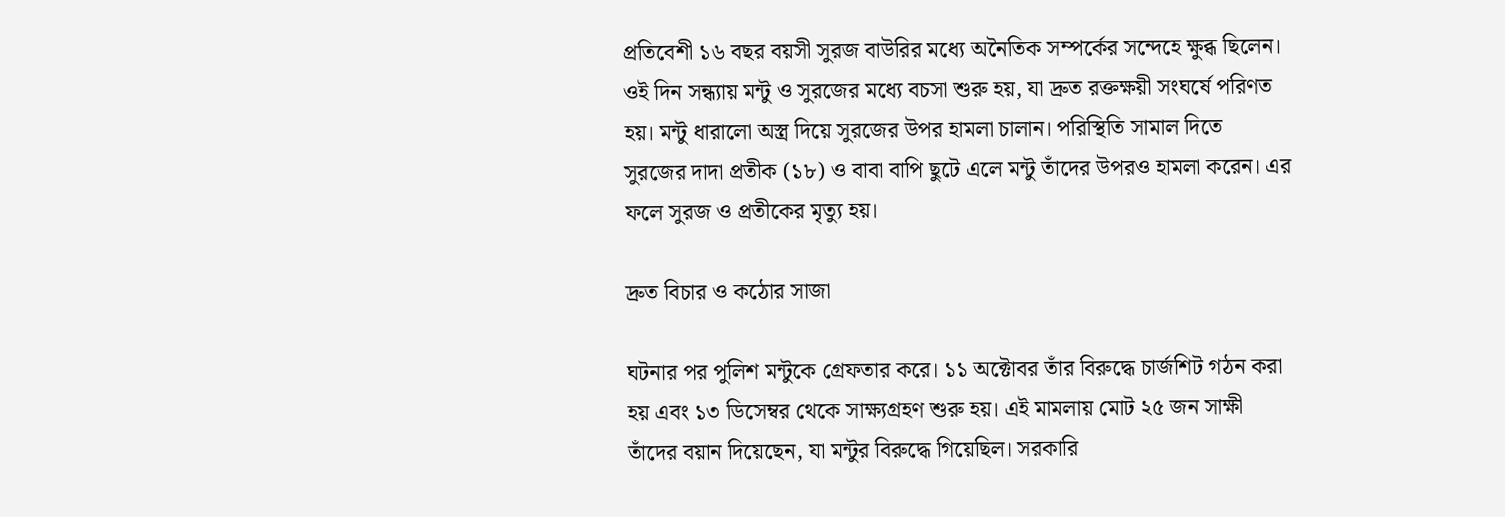প্রতিবেশী ১৬ বছর বয়সী সুরজ বাউরির মধ্যে অনৈতিক সম্পর্কের সন্দেহে ক্ষুব্ধ ছিলেন। ওই দিন সন্ধ্যায় মন্টু ও সুরজের মধ্যে বচসা শুরু হয়, যা দ্রুত রক্তক্ষয়ী সংঘর্ষে পরিণত হয়। মন্টু ধারালো অস্ত্র দিয়ে সুরজের উপর হামলা চালান। পরিস্থিতি সামাল দিতে সুরজের দাদা প্রতীক (১৮) ও বাবা বাপি ছুটে এলে মন্টু তাঁদের উপরও হামলা করেন। এর ফলে সুরজ ও প্রতীকের মৃত্যু হয়।

দ্রুত বিচার ও কঠোর সাজা

ঘটনার পর পুলিশ মন্টুকে গ্রেফতার করে। ১১ অক্টোবর তাঁর বিরুদ্ধে চার্জশিট গঠন করা হয় এবং ১৩ ডিসেম্বর থেকে সাক্ষ্যগ্রহণ শুরু হয়। এই মামলায় মোট ২৫ জন সাক্ষী তাঁদের বয়ান দিয়েছেন, যা মন্টুর বিরুদ্ধে গিয়েছিল। সরকারি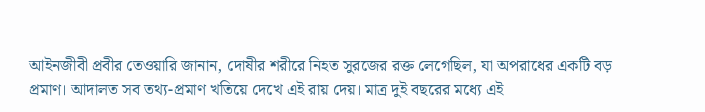আইনজীবী প্রবীর তেওয়ারি জানান, দোষীর শরীরে নিহত সুরজের রক্ত লেগেছিল, যা অপরাধের একটি বড় প্রমাণ। আদালত সব তথ্য-প্রমাণ খতিয়ে দেখে এই রায় দেয়। মাত্র দুই বছরের মধ্যে এই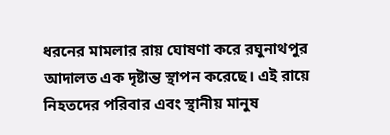ধরনের মামলার রায় ঘোষণা করে রঘুনাথপুর আদালত এক দৃষ্টান্ত স্থাপন করেছে। এই রায়ে নিহতদের পরিবার এবং স্থানীয় মানুষ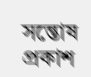সন্তোষ প্রকাশ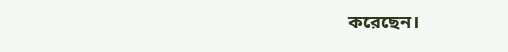করেছেন।